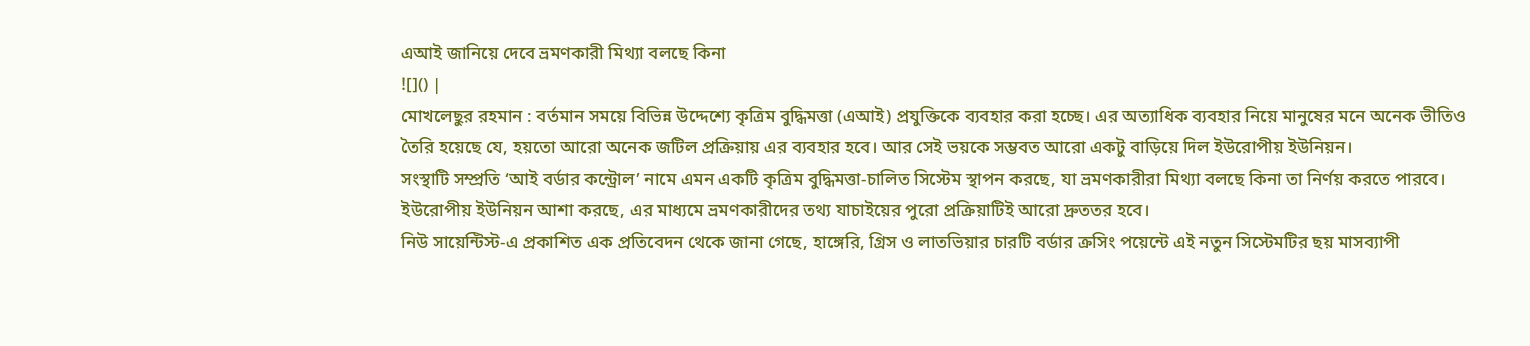এআই জানিয়ে দেবে ভ্রমণকারী মিথ্যা বলছে কিনা
![]() |
মোখলেছুর রহমান : বর্তমান সময়ে বিভিন্ন উদ্দেশ্যে কৃত্রিম বুদ্ধিমত্তা (এআই) প্রযুক্তিকে ব্যবহার করা হচ্ছে। এর অত্যাধিক ব্যবহার নিয়ে মানুষের মনে অনেক ভীতিও তৈরি হয়েছে যে, হয়তো আরো অনেক জটিল প্রক্রিয়ায় এর ব্যবহার হবে। আর সেই ভয়কে সম্ভবত আরো একটু বাড়িয়ে দিল ইউরোপীয় ইউনিয়ন।
সংস্থাটি সম্প্রতি ‘আই বর্ডার কন্ট্রোল’ নামে এমন একটি কৃত্রিম বুদ্ধিমত্তা-চালিত সিস্টেম স্থাপন করছে, যা ভ্রমণকারীরা মিথ্যা বলছে কিনা তা নির্ণয় করতে পারবে। ইউরোপীয় ইউনিয়ন আশা করছে, এর মাধ্যমে ভ্রমণকারীদের তথ্য যাচাইয়ের পুরো প্রক্রিয়াটিই আরো দ্রুততর হবে।
নিউ সায়েন্টিস্ট-এ প্রকাশিত এক প্রতিবেদন থেকে জানা গেছে, হাঙ্গেরি, গ্রিস ও লাতভিয়ার চারটি বর্ডার ক্রসিং পয়েন্টে এই নতুন সিস্টেমটির ছয় মাসব্যাপী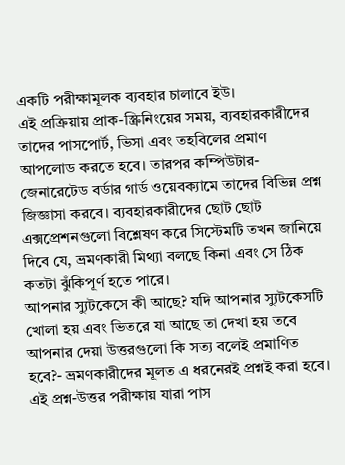একটি পরীক্ষামূলক ব্যবহার চালাবে ইউ।
এই প্রক্রিয়ায় প্রাক-স্ক্রিনিংয়ের সময়, ব্যবহারকারীদের তাদের পাসপোর্ট, ভিসা এবং তহবিলের প্রমাণ আপলোড করতে হবে। তারপর কম্পিউটার-জেনারেটেড বর্ডার গার্ড ওয়েবক্যামে তাদের বিভিন্ন প্রশ্ন জিজ্ঞাসা করবে। ব্যবহারকারীদের ছোট ছোট এক্সপ্রেশনগুলো বিশ্লেষণ করে সিস্টেমটি তখন জানিয়ে দিবে যে, ভ্রমণকারী মিথ্যা বলছে কিনা এবং সে ঠিক কতটা ঝুঁকিপূর্ণ হতে পারে।
আপনার স্যুটকেসে কী আছে? যদি আপনার স্যুটকেসটি খোলা হয় এবং ভিতরে যা আছে তা দেখা হয় তবে আপনার দেয়া উত্তরগুলো কি সত্য বলেই প্রমাণিত হবে?- ভ্রমণকারীদের মূলত এ ধরনেরই প্রশ্নই করা হবে।
এই প্রশ্ন-উত্তর পরীক্ষায় যারা পাস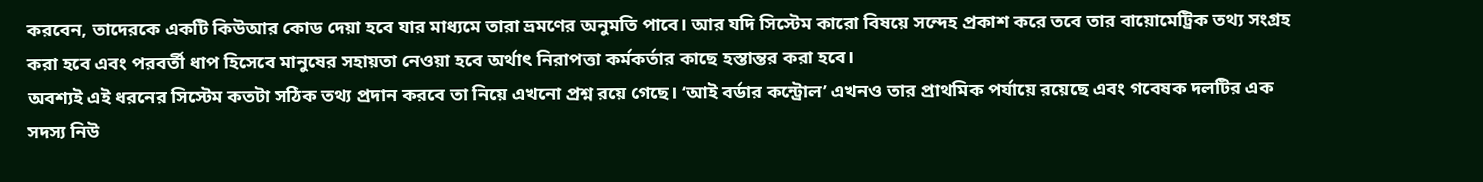করবেন, তাদেরকে একটি কিউআর কোড দেয়া হবে যার মাধ্যমে তারা ভ্রমণের অনুমতি পাবে। আর যদি সিস্টেম কারো বিষয়ে সন্দেহ প্রকাশ করে তবে তার বায়োমেট্রিক তথ্য সংগ্রহ করা হবে এবং পরবর্তী ধাপ হিসেবে মানুষের সহায়তা নেওয়া হবে অর্থাৎ নিরাপত্তা কর্মকর্তার কাছে হস্তান্তর করা হবে।
অবশ্যই এই ধরনের সিস্টেম কতটা সঠিক তথ্য প্রদান করবে তা নিয়ে এখনো প্রশ্ন রয়ে গেছে। ‘আই বর্ডার কন্ট্রোল’ এখনও তার প্রাথমিক পর্যায়ে রয়েছে এবং গবেষক দলটির এক সদস্য নিউ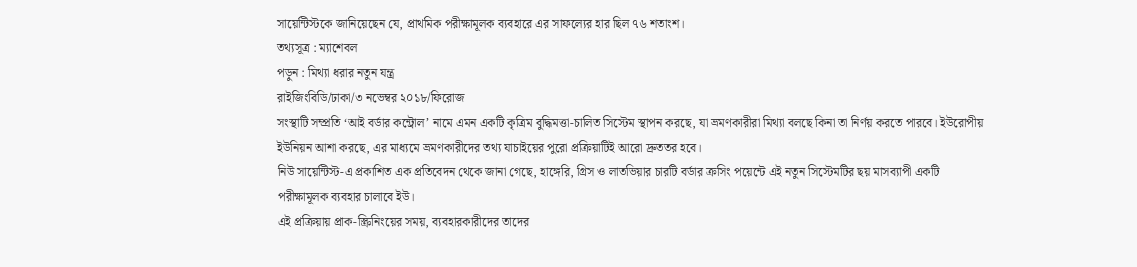সায়েন্টিস্টকে জানিয়েছেন যে, প্রাথমিক পরীক্ষামূলক ব্যবহারে এর সাফল্যের হার ছিল ৭৬ শতাংশ।
তথ্যসূত্র : ম্যাশেবল
পড়ুন : মিথ্যা ধরার নতুন যন্ত্র
রাইজিংবিডি/ঢাকা/৩ নভেম্বর ২০১৮/ফিরোজ
সংস্থাটি সম্প্রতি ‘আই বর্ডার কন্ট্রোল’ নামে এমন একটি কৃত্রিম বুদ্ধিমত্তা-চালিত সিস্টেম স্থাপন করছে, যা ভ্রমণকারীরা মিথ্যা বলছে কিনা তা নির্ণয় করতে পারবে। ইউরোপীয় ইউনিয়ন আশা করছে, এর মাধ্যমে ভ্রমণকারীদের তথ্য যাচাইয়ের পুরো প্রক্রিয়াটিই আরো দ্রুততর হবে।
নিউ সায়েন্টিস্ট-এ প্রকাশিত এক প্রতিবেদন থেকে জানা গেছে, হাঙ্গেরি, গ্রিস ও লাতভিয়ার চারটি বর্ডার ক্রসিং পয়েন্টে এই নতুন সিস্টেমটির ছয় মাসব্যাপী একটি পরীক্ষামূলক ব্যবহার চালাবে ইউ।
এই প্রক্রিয়ায় প্রাক-স্ক্রিনিংয়ের সময়, ব্যবহারকারীদের তাদের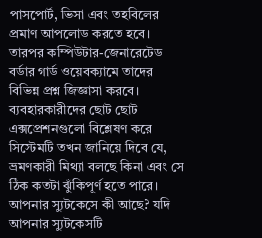পাসপোর্ট, ভিসা এবং তহবিলের প্রমাণ আপলোড করতে হবে। তারপর কম্পিউটার-জেনারেটেড বর্ডার গার্ড ওয়েবক্যামে তাদের বিভিন্ন প্রশ্ন জিজ্ঞাসা করবে। ব্যবহারকারীদের ছোট ছোট এক্সপ্রেশনগুলো বিশ্লেষণ করে সিস্টেমটি তখন জানিয়ে দিবে যে, ভ্রমণকারী মিথ্যা বলছে কিনা এবং সে ঠিক কতটা ঝুঁকিপূর্ণ হতে পারে।
আপনার স্যুটকেসে কী আছে? যদি আপনার স্যুটকেসটি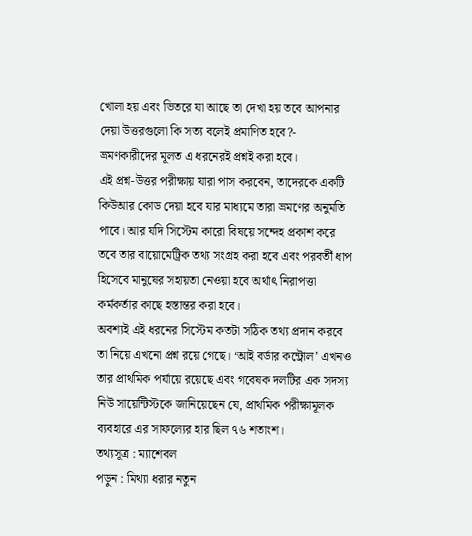খোলা হয় এবং ভিতরে যা আছে তা দেখা হয় তবে আপনার দেয়া উত্তরগুলো কি সত্য বলেই প্রমাণিত হবে?- ভ্রমণকারীদের মূলত এ ধরনেরই প্রশ্নই করা হবে।
এই প্রশ্ন-উত্তর পরীক্ষায় যারা পাস করবেন, তাদেরকে একটি কিউআর কোড দেয়া হবে যার মাধ্যমে তারা ভ্রমণের অনুমতি পাবে। আর যদি সিস্টেম কারো বিষয়ে সন্দেহ প্রকাশ করে তবে তার বায়োমেট্রিক তথ্য সংগ্রহ করা হবে এবং পরবর্তী ধাপ হিসেবে মানুষের সহায়তা নেওয়া হবে অর্থাৎ নিরাপত্তা কর্মকর্তার কাছে হস্তান্তর করা হবে।
অবশ্যই এই ধরনের সিস্টেম কতটা সঠিক তথ্য প্রদান করবে তা নিয়ে এখনো প্রশ্ন রয়ে গেছে। ‘আই বর্ডার কন্ট্রোল’ এখনও তার প্রাথমিক পর্যায়ে রয়েছে এবং গবেষক দলটির এক সদস্য নিউ সায়েন্টিস্টকে জানিয়েছেন যে, প্রাথমিক পরীক্ষামূলক ব্যবহারে এর সাফল্যের হার ছিল ৭৬ শতাংশ।
তথ্যসূত্র : ম্যাশেবল
পড়ুন : মিথ্যা ধরার নতুন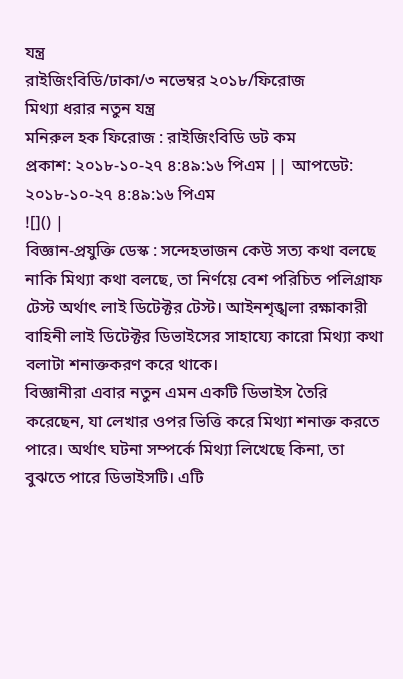যন্ত্র
রাইজিংবিডি/ঢাকা/৩ নভেম্বর ২০১৮/ফিরোজ
মিথ্যা ধরার নতুন যন্ত্র
মনিরুল হক ফিরোজ : রাইজিংবিডি ডট কম
প্রকাশ: ২০১৮-১০-২৭ ৪:৪৯:১৬ পিএম || আপডেট: ২০১৮-১০-২৭ ৪:৪৯:১৬ পিএম
![]() |
বিজ্ঞান-প্রযুক্তি ডেস্ক : সন্দেহভাজন কেউ সত্য কথা বলছে নাকি মিথ্যা কথা বলছে, তা নির্ণয়ে বেশ পরিচিত পলিগ্রাফ টেস্ট অর্থাৎ লাই ডিটেক্টর টেস্ট। আইনশৃঙ্খলা রক্ষাকারী বাহিনী লাই ডিটেক্টর ডিভাইসের সাহায্যে কারো মিথ্যা কথা বলাটা শনাক্তকরণ করে থাকে।
বিজ্ঞানীরা এবার নতুন এমন একটি ডিভাইস তৈরি করেছেন, যা লেখার ওপর ভিত্তি করে মিথ্যা শনাক্ত করতে পারে। অর্থাৎ ঘটনা সম্পর্কে মিথ্যা লিখেছে কিনা, তা বুঝতে পারে ডিভাইসটি। এটি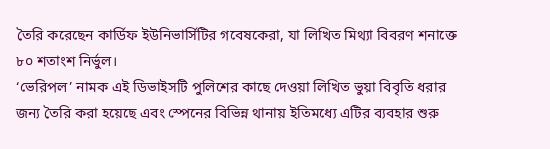তৈরি করেছেন কার্ডিফ ইউনিভার্সিটির গবেষকেরা, যা লিখিত মিথ্যা বিবরণ শনাক্তে ৮০ শতাংশ নির্ভুল।
‘ভেরিপল’ নামক এই ডিভাইসটি পুলিশের কাছে দেওয়া লিখিত ভুয়া বিবৃতি ধরার জন্য তৈরি করা হয়েছে এবং স্পেনের বিভিন্ন থানায় ইতিমধ্যে এটির ব্যবহার শুরু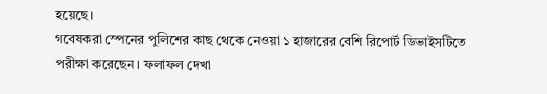হয়েছে।
গবেষকরা স্পেনের পুলিশের কাছ থেকে নেওয়া ১ হাজারের বেশি রিপোর্ট ডিভাইসটিতে পরীক্ষা করেছেন। ফলাফল দেখা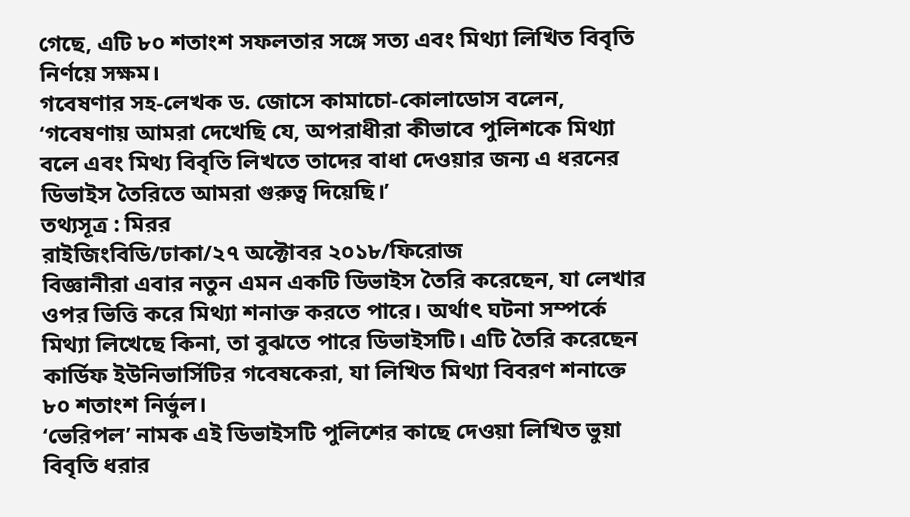গেছে, এটি ৮০ শতাংশ সফলতার সঙ্গে সত্য এবং মিথ্যা লিখিত বিবৃতি নির্ণয়ে সক্ষম।
গবেষণার সহ-লেখক ড. জোসে কামাচো-কোলাডোস বলেন, ‘গবেষণায় আমরা দেখেছি যে, অপরাধীরা কীভাবে পুলিশকে মিথ্যা বলে এবং মিথ্য বিবৃতি লিখতে তাদের বাধা দেওয়ার জন্য এ ধরনের ডিভাইস তৈরিতে আমরা গুরুত্ব দিয়েছি।’
তথ্যসূত্র : মিরর
রাইজিংবিডি/ঢাকা/২৭ অক্টোবর ২০১৮/ফিরোজ
বিজ্ঞানীরা এবার নতুন এমন একটি ডিভাইস তৈরি করেছেন, যা লেখার ওপর ভিত্তি করে মিথ্যা শনাক্ত করতে পারে। অর্থাৎ ঘটনা সম্পর্কে মিথ্যা লিখেছে কিনা, তা বুঝতে পারে ডিভাইসটি। এটি তৈরি করেছেন কার্ডিফ ইউনিভার্সিটির গবেষকেরা, যা লিখিত মিথ্যা বিবরণ শনাক্তে ৮০ শতাংশ নির্ভুল।
‘ভেরিপল’ নামক এই ডিভাইসটি পুলিশের কাছে দেওয়া লিখিত ভুয়া বিবৃতি ধরার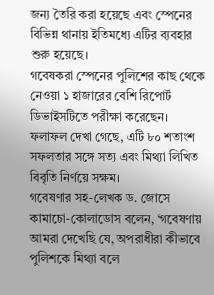জন্য তৈরি করা হয়েছে এবং স্পেনের বিভিন্ন থানায় ইতিমধ্যে এটির ব্যবহার শুরু হয়েছে।
গবেষকরা স্পেনের পুলিশের কাছ থেকে নেওয়া ১ হাজারের বেশি রিপোর্ট ডিভাইসটিতে পরীক্ষা করেছেন। ফলাফল দেখা গেছে, এটি ৮০ শতাংশ সফলতার সঙ্গে সত্য এবং মিথ্যা লিখিত বিবৃতি নির্ণয়ে সক্ষম।
গবেষণার সহ-লেখক ড. জোসে কামাচো-কোলাডোস বলেন, ‘গবেষণায় আমরা দেখেছি যে, অপরাধীরা কীভাবে পুলিশকে মিথ্যা বলে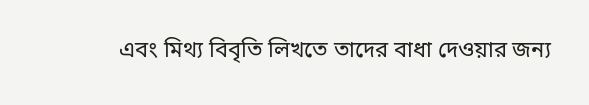এবং মিথ্য বিবৃতি লিখতে তাদের বাধা দেওয়ার জন্য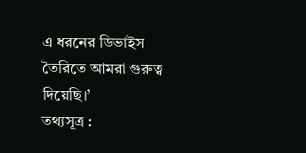এ ধরনের ডিভাইস তৈরিতে আমরা গুরুত্ব দিয়েছি।’
তথ্যসূত্র :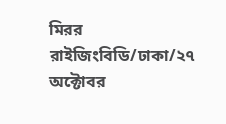মিরর
রাইজিংবিডি/ঢাকা/২৭ অক্টোবর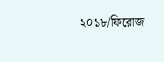২০১৮/ফিরোজ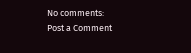No comments:
Post a Comment